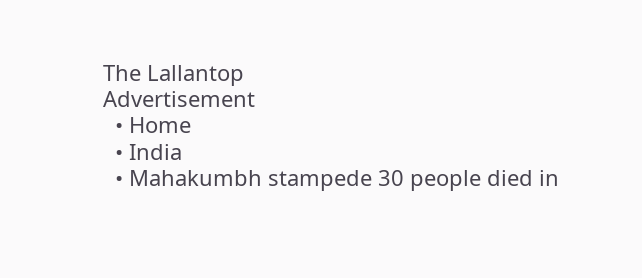The Lallantop
Advertisement
  • Home
  • India
  • Mahakumbh stampede 30 people died in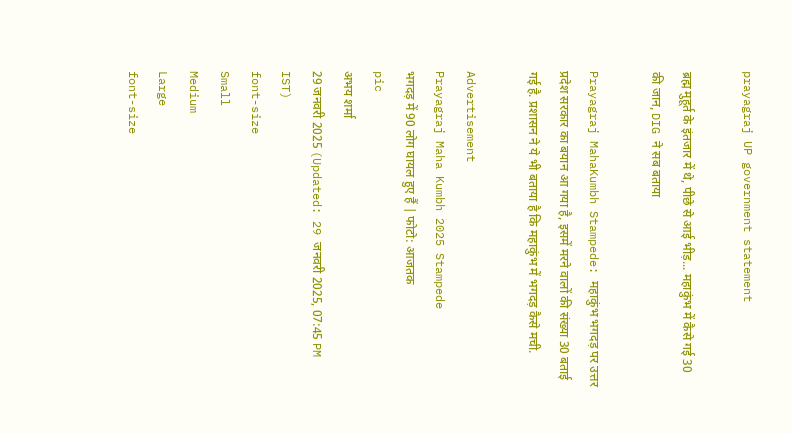prayagraj UP government statement

ब्रह्म मुहूर्त के इंतजार में थे, पीछे से आई भीड़... महाकुंभ में कैसे गई 30 की जान, DIG ने सब बताया

Prayagraj MahaKumbh Stampede: महाकुंभ भगदड़ पर उत्तर प्रदेश सरकार का बयान आ गया है, इसमें मरने वालों की संख्या 30 बताई गई है. प्रशासन ने ये भी बताया है कि महाकुंभ में भगदड़ कैसे मची.

Advertisement
Prayagraj Maha Kumbh 2025 Stampede
भगदड़ में 90 लोग घायल हुए हैं | फोटो: आजतक
pic
अभय शर्मा
29 जनवरी 2025 (Updated: 29 जनवरी 2025, 07:45 PM IST)
font-size
Small
Medium
Large
font-size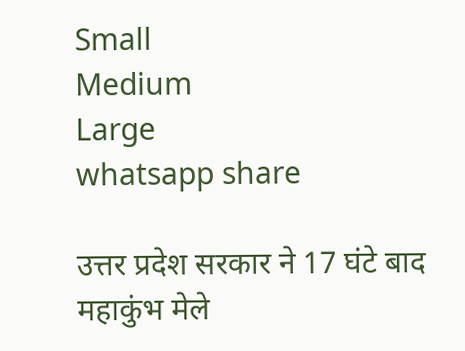Small
Medium
Large
whatsapp share

उत्तर प्रदेश सरकार ने 17 घंटे बाद महाकुंभ मेले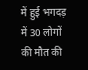में हुई भगदड़ में 30 लोगों की मौत की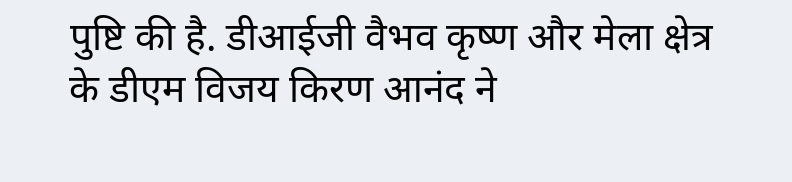पुष्टि की है. डीआईजी वैभव कृष्ण और मेला क्षेत्र के डीएम विजय किरण आनंद ने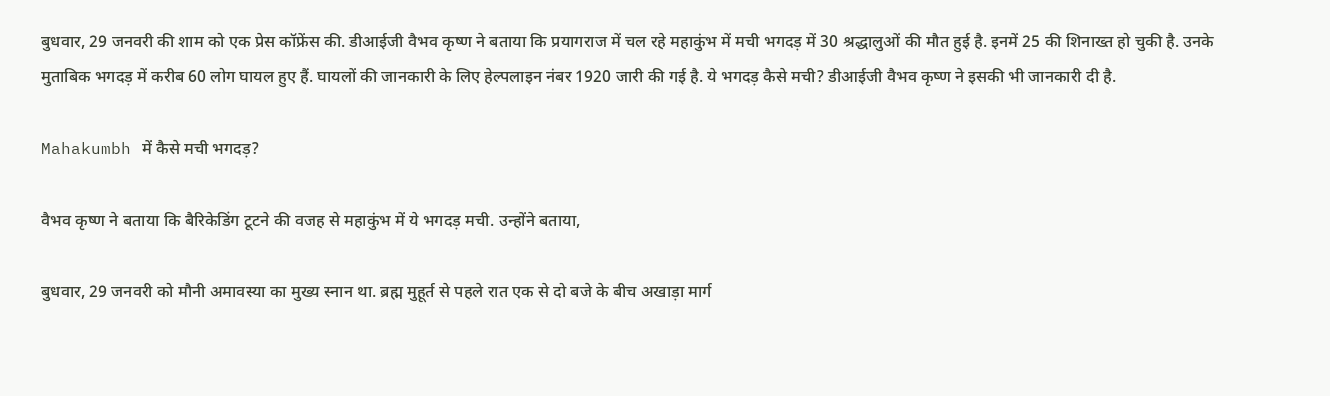बुधवार, 29 जनवरी की शाम को एक प्रेस कॉफ्रेंस की. डीआईजी वैभव कृष्ण ने बताया कि प्रयागराज में चल रहे महाकुंभ में मची भगदड़ में 30 श्रद्धालुओं की मौत हुई है. इनमें 25 की शिनाख्त हो चुकी है. उनके मुताबिक भगदड़ में करीब 60 लोग घायल हुए हैं. घायलों की जानकारी के लिए हेल्पलाइन नंबर 1920 जारी की गई है. ये भगदड़ कैसे मची? डीआईजी वैभव कृष्ण ने इसकी भी जानकारी दी है.

Mahakumbh में कैसे मची भगदड़?

वैभव कृष्ण ने बताया कि बैरिकेडिंग टूटने की वजह से महाकुंभ में ये भगदड़ मची. उन्होंने बताया,

बुधवार, 29 जनवरी को मौनी अमावस्या का मुख्य स्नान था. ब्रह्म मुहूर्त से पहले रात एक से दो बजे के बीच अखाड़ा मार्ग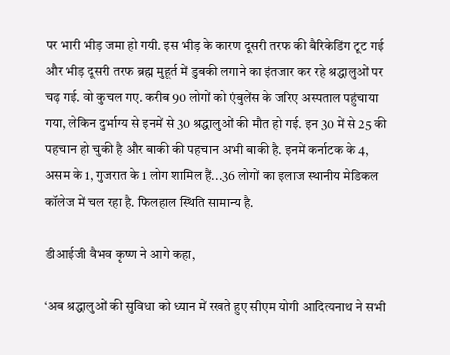पर भारी भीड़ जमा हो गयी. इस भीड़ के कारण दूसरी तरफ की बैरिकेडिंग टूट गई और भीड़ दूसरी तरफ ब्रह्म मुहूर्त में डुबकी लगाने का इंतजार कर रहे श्रद्धालुओं पर चढ़ गई. वो कुचल गए. करीब 90 लोगों को एंबुलेंस के जरिए अस्पताल पहुंचाया गया, लेकिन दुर्भाग्य से इनमें से 30 श्रद्धालुओं की मौत हो गई. इन 30 में से 25 की पहचान हो चुकी है और बाकी की पहचान अभी बाकी है. इनमें कर्नाटक के 4, असम के 1, गुजरात के 1 लोग शामिल हैं...36 लोगों का इलाज स्थानीय मेडिकल कॉलेज में चल रहा है. फिलहाल स्थिति सामान्य है.

डीआईजी वैभव कृष्ण ने आगे कहा,

‘अब श्रद्धालुओं की सुविधा को ध्यान में रखते हुए सीएम योगी आदित्यनाथ ने सभी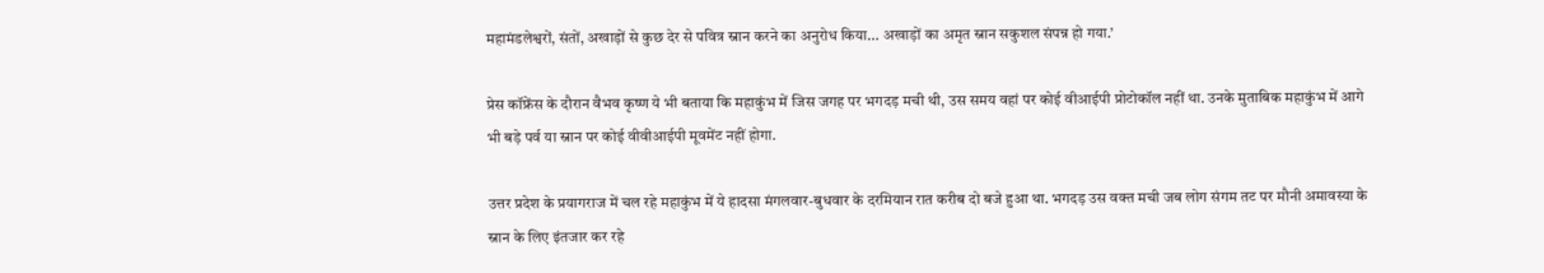महामंडलेश्वरों, संतों, अखाड़ों से कुछ देर से पवित्र स्नान करने का अनुरोध किया... अखाड़ों का अमृत स्नान सकुशल संपन्न हो गया.’

प्रेस कॉफ्रेंस के दौरान वैभव कृष्ण ये भी बताया कि महाकुंभ में जिस जगह पर भगदड़ मची थी, उस समय वहां पर कोई वीआईपी प्रोटोकॉल नहीं था. उनके मुताबिक महाकुंभ में आगे भी बड़े पर्व या स्नान पर कोई वीवीआईपी मूवमेंट नहीं होगा.

उत्तर प्रदेश के प्रयागराज में चल रहे महाकुंभ में ये हादसा मंगलवार-बुधवार के दरमियान रात करीब दो बजे हुआ था. भगदड़ उस वक्त मची जब लोग संगम तट पर मौनी अमावस्या के स्नान के लिए इंतजार कर रहे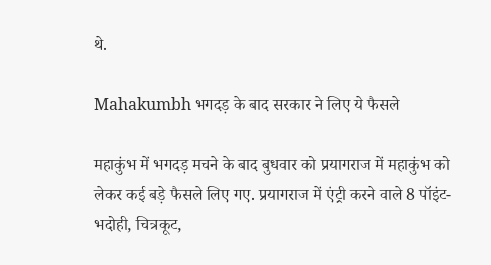थे.

Mahakumbh भगदड़ के बाद सरकार ने लिए ये फैसले

महाकुंभ में भगदड़ मचने के बाद बुधवार को प्रयागराज में महाकुंभ को लेकर कई बड़े फैसले लिए गए. प्रयागराज में एंट्री करने वाले 8 पॉइंट-भदोही, चित्रकूट,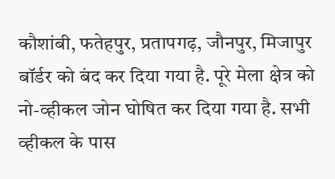कौशांबी, फतेहपुर, प्रतापगढ़, जौनपुर, मिजापुर बॉर्डर को बंद कर दिया गया है. पूरे मेला क्षेत्र को नो-व्हीकल जोन घोषित कर दिया गया है. सभी व्हीकल के पास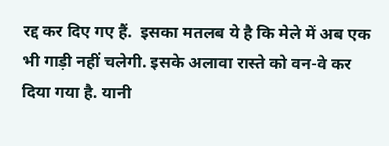रद्द कर दिए गए हैं.  इसका मतलब ये है कि मेले में अब एक भी गाड़ी नहीं चलेगी. इसके अलावा रास्ते को वन-वे कर दिया गया है. यानी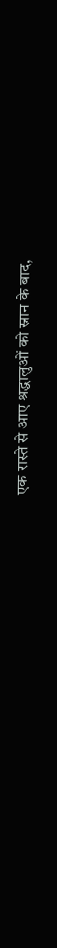एक रास्ते से आए श्रद्धालुओं को स्नान के बाद,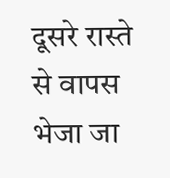दूसरे रास्ते से वापस भेजा जा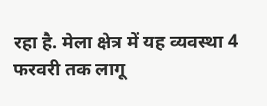रहा है. मेला क्षेत्र में यह व्यवस्था 4 फरवरी तक लागू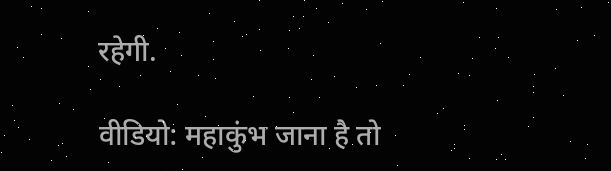रहेगी.

वीडियो: महाकुंभ जाना है तो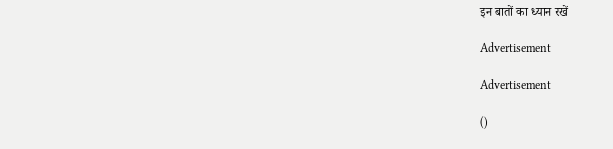इन बातों का ध्यान रखें

Advertisement

Advertisement

()